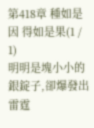第418章 種如是因 得如是果(1 / 1)
明明是塊小小的銀錠子,卻爆發出雷霆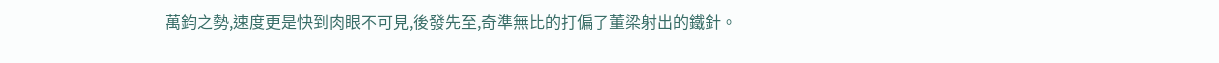萬鈞之勢,速度更是快到肉眼不可見,後發先至,奇準無比的打偏了董梁射出的鐵針。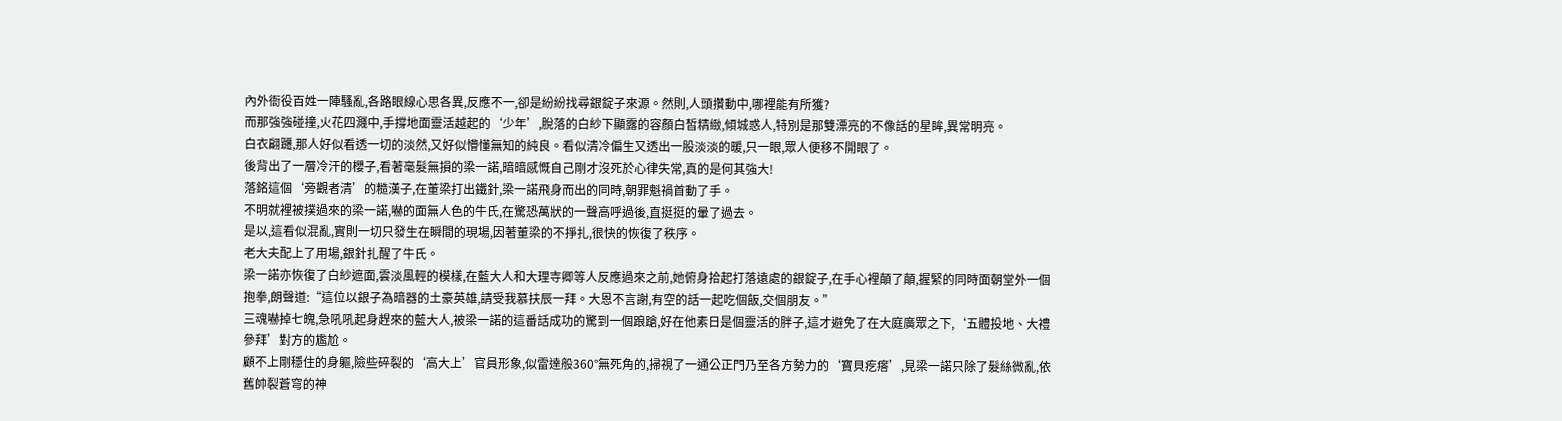內外衙役百姓一陣騷亂,各路眼線心思各異,反應不一,卻是紛紛找尋銀錠子來源。然則,人頭攢動中,哪裡能有所獲?
而那強強碰撞,火花四濺中,手撐地面靈活越起的‘少年’,脫落的白紗下顯露的容顏白皙精緻,傾城惑人,特別是那雙漂亮的不像話的星眸,異常明亮。
白衣翩躚,那人好似看透一切的淡然,又好似懵懂無知的純良。看似清冷偏生又透出一股淡淡的暖,只一眼,眾人便移不開眼了。
後背出了一層冷汗的櫻子,看著毫髮無損的梁一諾,暗暗感慨自己剛才沒死於心律失常,真的是何其強大!
落銘這個‘旁觀者清’的糙漢子,在董梁打出鐵針,梁一諾飛身而出的同時,朝罪魁禍首動了手。
不明就裡被撲過來的梁一諾,嚇的面無人色的牛氏,在驚恐萬狀的一聲高呼過後,直挺挺的暈了過去。
是以,這看似混亂,實則一切只發生在瞬間的現場,因著董梁的不掙扎,很快的恢復了秩序。
老大夫配上了用場,銀針扎醒了牛氏。
梁一諾亦恢復了白紗遮面,雲淡風輕的模樣,在藍大人和大理寺卿等人反應過來之前,她俯身拾起打落遠處的銀錠子,在手心裡顛了顛,握緊的同時面朝堂外一個抱拳,朗聲道:“這位以銀子為暗器的土豪英雄,請受我慕扶辰一拜。大恩不言謝,有空的話一起吃個飯,交個朋友。”
三魂嚇掉七魄,急吼吼起身趕來的藍大人,被梁一諾的這番話成功的驚到一個踉蹌,好在他素日是個靈活的胖子,這才避免了在大庭廣眾之下,‘五體投地、大禮參拜’對方的尷尬。
顧不上剛穩住的身軀,險些碎裂的‘高大上’官員形象,似雷達般360°無死角的,掃視了一通公正門乃至各方勢力的‘寶貝疙瘩’,見梁一諾只除了髮絲微亂,依舊帥裂蒼穹的神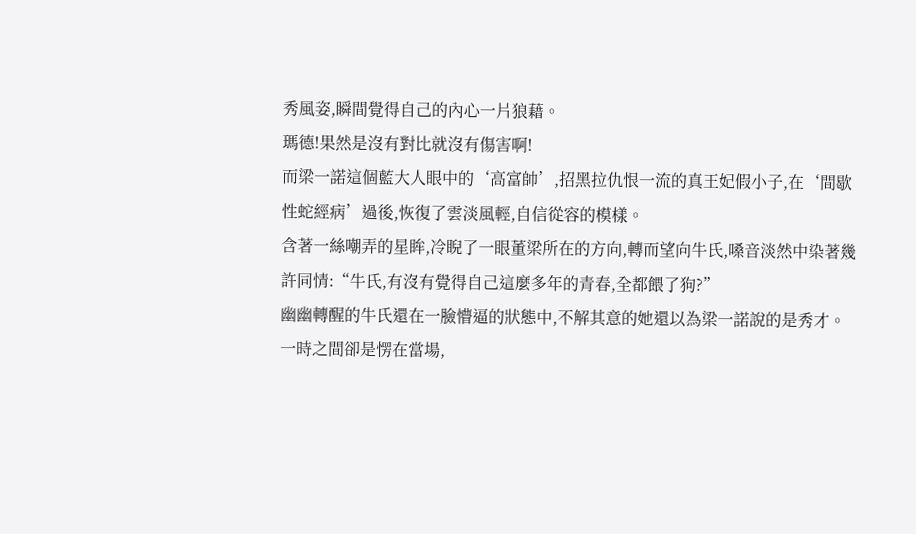秀風姿,瞬間覺得自己的內心一片狼藉。
瑪德!果然是沒有對比就沒有傷害啊!
而梁一諾這個藍大人眼中的‘高富帥’,招黑拉仇恨一流的真王妃假小子,在‘間歇性蛇經病’過後,恢復了雲淡風輕,自信從容的模樣。
含著一絲嘲弄的星眸,冷睨了一眼董梁所在的方向,轉而望向牛氏,嗓音淡然中染著幾許同情:“牛氏,有沒有覺得自己這麼多年的青春,全都餵了狗?”
幽幽轉醒的牛氏還在一臉懵逼的狀態中,不解其意的她還以為梁一諾說的是秀才。一時之間卻是愣在當場,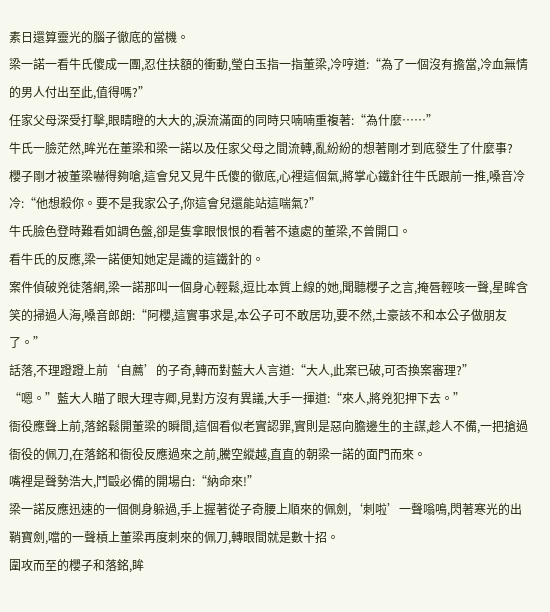素日還算靈光的腦子徹底的當機。
梁一諾一看牛氏傻成一團,忍住扶額的衝動,瑩白玉指一指董梁,冷哼道:“為了一個沒有擔當,冷血無情的男人付出至此,值得嗎?”
任家父母深受打擊,眼睛瞪的大大的,淚流滿面的同時只喃喃重複著:“為什麼……”
牛氏一臉茫然,眸光在董梁和梁一諾以及任家父母之間流轉,亂紛紛的想著剛才到底發生了什麼事?
櫻子剛才被董梁嚇得夠嗆,這會兒又見牛氏傻的徹底,心裡這個氣,將掌心鐵針往牛氏跟前一推,嗓音冷冷:“他想殺你。要不是我家公子,你這會兒還能站這喘氣?”
牛氏臉色登時難看如調色盤,卻是隻拿眼恨恨的看著不遠處的董梁,不曾開口。
看牛氏的反應,梁一諾便知她定是識的這鐵針的。
案件偵破兇徒落網,梁一諾那叫一個身心輕鬆,逗比本質上線的她,聞聽櫻子之言,掩唇輕咳一聲,星眸含笑的掃過人海,嗓音郎朗:“阿櫻,這實事求是,本公子可不敢居功,要不然,土豪該不和本公子做朋友了。”
話落,不理蹬蹬上前‘自薦’的子奇,轉而對藍大人言道:“大人,此案已破,可否換案審理?”
“嗯。”藍大人瞄了眼大理寺卿,見對方沒有異議,大手一揮道:“來人,將兇犯押下去。”
衙役應聲上前,落銘鬆開董梁的瞬間,這個看似老實認罪,實則是惡向膽邊生的主謀,趁人不備,一把搶過衙役的佩刀,在落銘和衙役反應過來之前,騰空縱越,直直的朝梁一諾的面門而來。
嘴裡是聲勢浩大,鬥毆必備的開場白:“納命來!”
梁一諾反應迅速的一個側身躲過,手上握著從子奇腰上順來的佩劍,‘刺啦’一聲嗡鳴,閃著寒光的出鞘寶劍,噹的一聲槓上董梁再度刺來的佩刀,轉眼間就是數十招。
圍攻而至的櫻子和落銘,眸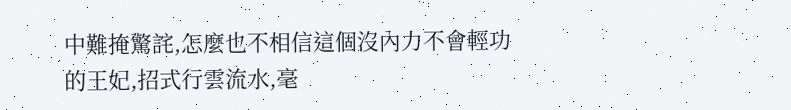中難掩驚詫,怎麼也不相信這個沒內力不會輕功的王妃,招式行雲流水,毫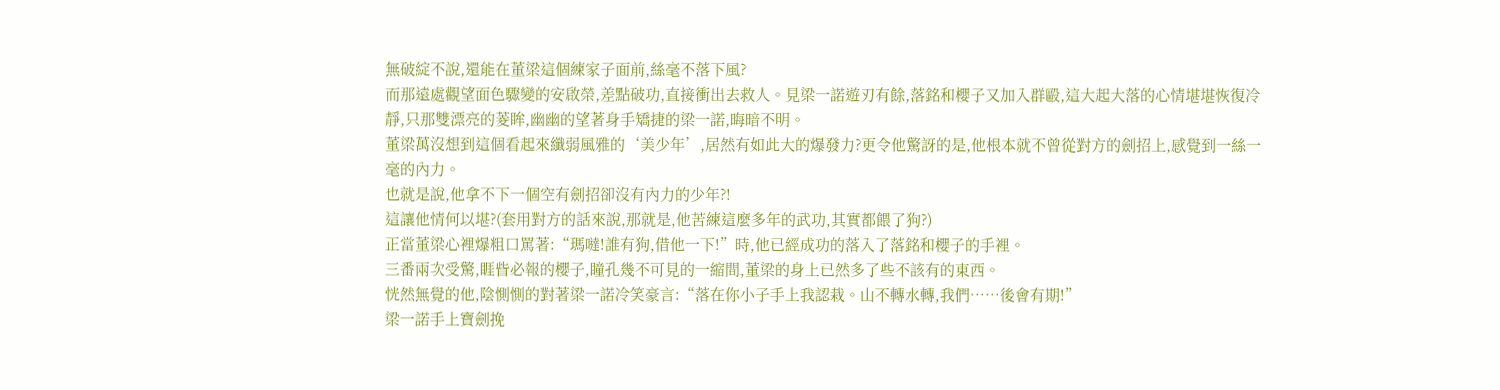無破綻不說,還能在董梁這個練家子面前,絲毫不落下風?
而那遠處觀望面色驟變的安啟榮,差點破功,直接衝出去救人。見梁一諾遊刃有餘,落銘和櫻子又加入群毆,這大起大落的心情堪堪恢復冷靜,只那雙漂亮的菱眸,幽幽的望著身手矯捷的梁一諾,晦暗不明。
董梁萬沒想到這個看起來纖弱風雅的‘美少年’,居然有如此大的爆發力?更令他驚訝的是,他根本就不曾從對方的劍招上,感覺到一絲一毫的內力。
也就是說,他拿不下一個空有劍招卻沒有內力的少年?!
這讓他情何以堪?(套用對方的話來說,那就是,他苦練這麼多年的武功,其實都餵了狗?)
正當董梁心裡爆粗口罵著:“瑪噠!誰有狗,借他一下!”時,他已經成功的落入了落銘和櫻子的手裡。
三番兩次受驚,睚眥必報的櫻子,瞳孔幾不可見的一縮間,董梁的身上已然多了些不該有的東西。
恍然無覺的他,陰惻惻的對著梁一諾冷笑豪言:“落在你小子手上我認栽。山不轉水轉,我們……後會有期!”
梁一諾手上寶劍挽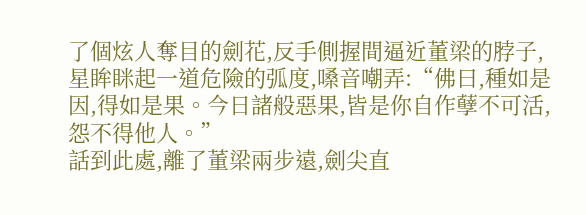了個炫人奪目的劍花,反手側握間逼近董梁的脖子,星眸眯起一道危險的弧度,嗓音嘲弄:“佛曰,種如是因,得如是果。今日諸般惡果,皆是你自作孽不可活,怨不得他人。”
話到此處,離了董梁兩步遠,劍尖直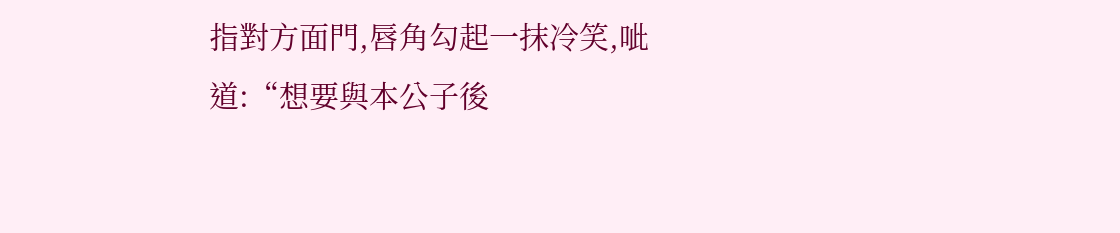指對方面門,唇角勾起一抹冷笑,呲道:“想要與本公子後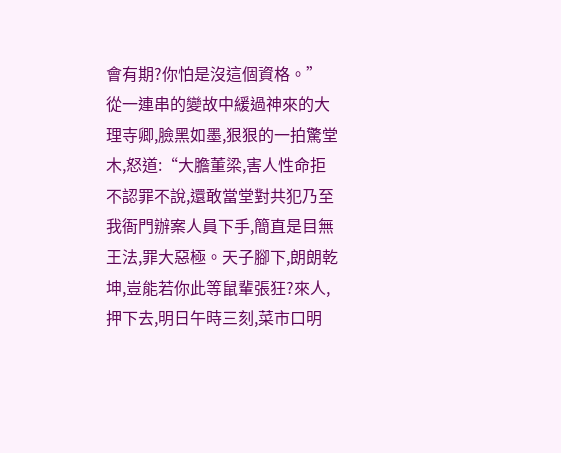會有期?你怕是沒這個資格。”
從一連串的變故中緩過神來的大理寺卿,臉黑如墨,狠狠的一拍驚堂木,怒道:“大膽董梁,害人性命拒不認罪不說,還敢當堂對共犯乃至我衙門辦案人員下手,簡直是目無王法,罪大惡極。天子腳下,朗朗乾坤,豈能若你此等鼠輩張狂?來人,押下去,明日午時三刻,菜市口明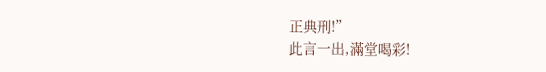正典刑!”
此言一出,滿堂喝彩!